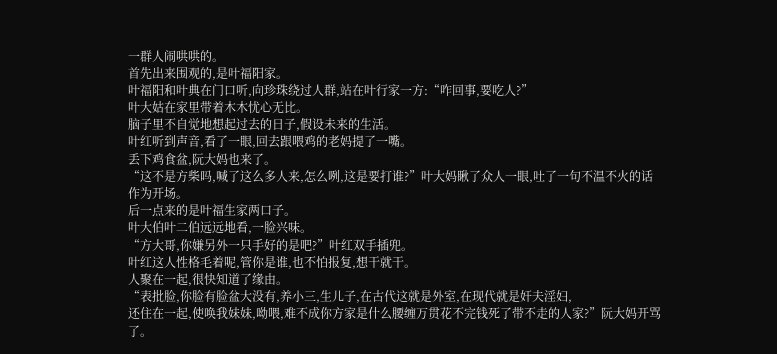一群人闹哄哄的。
首先出来围观的,是叶福阳家。
叶福阳和叶典在门口听,向珍珠绕过人群,站在叶行家一方:“咋回事,要吃人?”
叶大姑在家里带着木木忧心无比。
脑子里不自觉地想起过去的日子,假设未来的生活。
叶红听到声音,看了一眼,回去跟喂鸡的老妈提了一嘴。
丢下鸡食盆,阮大妈也来了。
“这不是方柴吗,喊了这么多人来,怎么咧,这是要打谁?”叶大妈瞅了众人一眼,吐了一句不温不火的话作为开场。
后一点来的是叶福生家两口子。
叶大伯叶二伯远远地看,一脸兴味。
“方大哥,你嫌另外一只手好的是吧?”叶红双手插兜。
叶红这人性格毛着呢,管你是谁,也不怕报复,想干就干。
人聚在一起,很快知道了缘由。
“表批脸,你脸有脸盆大没有,养小三,生儿子,在古代这就是外室,在现代就是奸夫淫妇,
还住在一起,使唤我妹妹,呦喂,难不成你方家是什么腰缠万贯花不完钱死了带不走的人家?”阮大妈开骂了。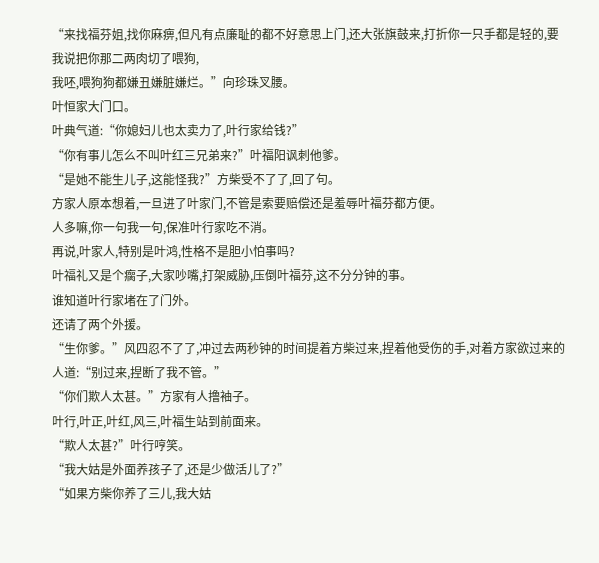“来找福芬姐,找你麻痹,但凡有点廉耻的都不好意思上门,还大张旗鼓来,打折你一只手都是轻的,要我说把你那二两肉切了喂狗,
我呸,喂狗狗都嫌丑嫌脏嫌烂。”向珍珠叉腰。
叶恒家大门口。
叶典气道:“你媳妇儿也太卖力了,叶行家给钱?”
“你有事儿怎么不叫叶红三兄弟来?”叶福阳讽刺他爹。
“是她不能生儿子,这能怪我?”方柴受不了了,回了句。
方家人原本想着,一旦进了叶家门,不管是索要赔偿还是羞辱叶福芬都方便。
人多嘛,你一句我一句,保准叶行家吃不消。
再说,叶家人,特别是叶鸿,性格不是胆小怕事吗?
叶福礼又是个瘸子,大家吵嘴,打架威胁,压倒叶福芬,这不分分钟的事。
谁知道叶行家堵在了门外。
还请了两个外援。
“生你爹。”风四忍不了了,冲过去两秒钟的时间提着方柴过来,捏着他受伤的手,对着方家欲过来的人道:“别过来,捏断了我不管。”
“你们欺人太甚。”方家有人撸袖子。
叶行,叶正,叶红,风三,叶福生站到前面来。
“欺人太甚?”叶行哼笑。
“我大姑是外面养孩子了,还是少做活儿了?”
“如果方柴你养了三儿,我大姑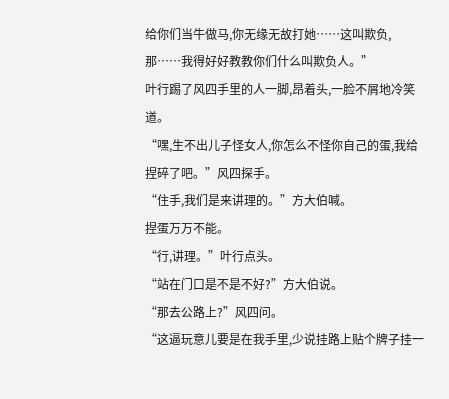给你们当牛做马,你无缘无故打她……这叫欺负,那……我得好好教教你们什么叫欺负人。”
叶行踢了风四手里的人一脚,昂着头,一脸不屑地冷笑道。
“嘿,生不出儿子怪女人,你怎么不怪你自己的蛋,我给捏碎了吧。”风四探手。
“住手,我们是来讲理的。”方大伯喊。
捏蛋万万不能。
“行,讲理。”叶行点头。
“站在门口是不是不好?”方大伯说。
“那去公路上?”风四问。
“这逼玩意儿要是在我手里,少说挂路上贴个牌子挂一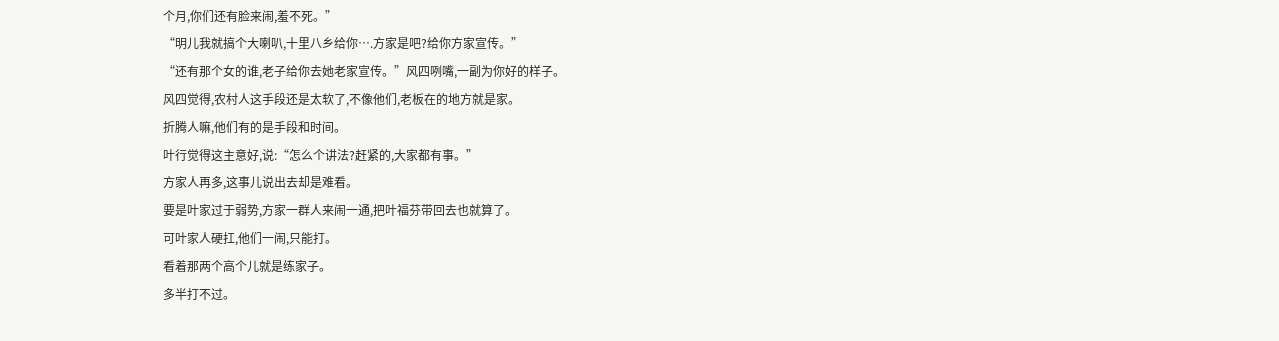个月,你们还有脸来闹,羞不死。”
“明儿我就搞个大喇叭,十里八乡给你….方家是吧?给你方家宣传。”
“还有那个女的谁,老子给你去她老家宣传。”风四咧嘴,一副为你好的样子。
风四觉得,农村人这手段还是太软了,不像他们,老板在的地方就是家。
折腾人嘛,他们有的是手段和时间。
叶行觉得这主意好,说:“怎么个讲法?赶紧的,大家都有事。”
方家人再多,这事儿说出去却是难看。
要是叶家过于弱势,方家一群人来闹一通,把叶福芬带回去也就算了。
可叶家人硬扛,他们一闹,只能打。
看着那两个高个儿就是练家子。
多半打不过。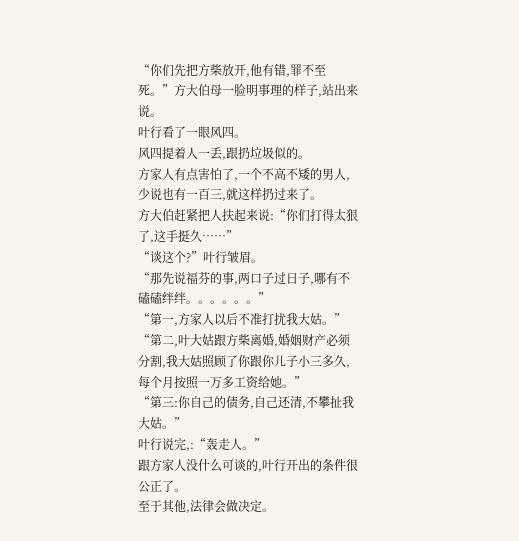“你们先把方柴放开,他有错,罪不至死。”方大伯母一脸明事理的样子,站出来说。
叶行看了一眼风四。
风四提着人一丢,跟扔垃圾似的。
方家人有点害怕了,一个不高不矮的男人,少说也有一百三,就这样扔过来了。
方大伯赶紧把人扶起来说:“你们打得太狠了,这手挺久……”
“谈这个?”叶行皱眉。
“那先说福芬的事,两口子过日子,哪有不磕磕绊绊。。。。。。”
“第一,方家人以后不准打扰我大姑。”
“第二,叶大姑跟方柴离婚,婚姻财产必须分割,我大姑照顾了你跟你儿子小三多久,每个月按照一万多工资给她。”
“第三:你自己的债务,自己还清,不攀扯我大姑。”
叶行说完,:“轰走人。”
跟方家人没什么可谈的,叶行开出的条件很公正了。
至于其他,法律会做决定。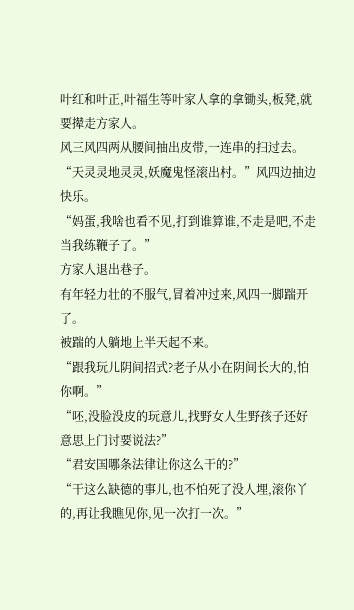叶红和叶正,叶福生等叶家人拿的拿锄头,板凳,就要撵走方家人。
风三风四两从腰间抽出皮带,一连串的扫过去。
“天灵灵地灵灵,妖魔鬼怪滚出村。”风四边抽边快乐。
“妈蛋,我啥也看不见,打到谁算谁,不走是吧,不走当我练鞭子了。”
方家人退出巷子。
有年轻力壮的不服气,冒着冲过来,风四一脚踹开了。
被踹的人躺地上半天起不来。
“跟我玩儿阴间招式?老子从小在阴间长大的,怕你啊。”
“呸,没脸没皮的玩意儿,找野女人生野孩子还好意思上门讨要说法?”
“君安国哪条法律让你这么干的?”
“干这么缺德的事儿,也不怕死了没人埋,滚你丫的,再让我瞧见你,见一次打一次。”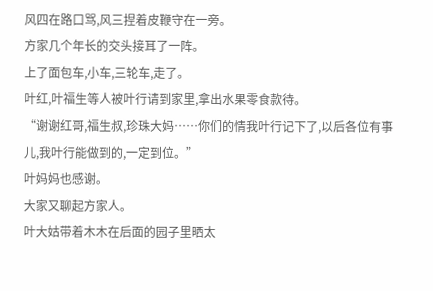风四在路口骂,风三捏着皮鞭守在一旁。
方家几个年长的交头接耳了一阵。
上了面包车,小车,三轮车,走了。
叶红,叶福生等人被叶行请到家里,拿出水果零食款待。
“谢谢红哥,福生叔,珍珠大妈……你们的情我叶行记下了,以后各位有事儿,我叶行能做到的,一定到位。”
叶妈妈也感谢。
大家又聊起方家人。
叶大姑带着木木在后面的园子里晒太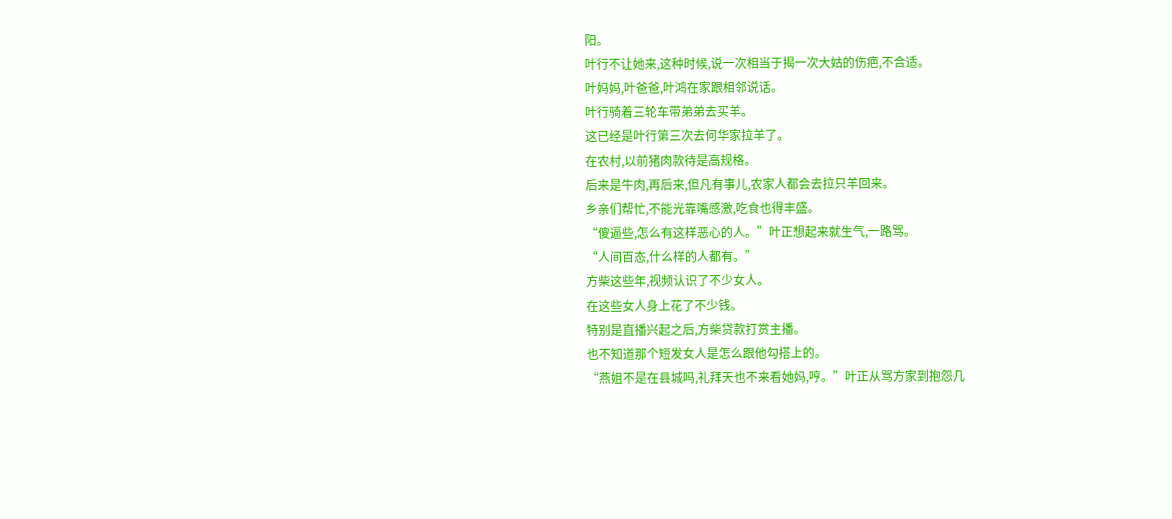阳。
叶行不让她来,这种时候,说一次相当于揭一次大姑的伤疤,不合适。
叶妈妈,叶爸爸,叶鸿在家跟相邻说话。
叶行骑着三轮车带弟弟去买羊。
这已经是叶行第三次去何华家拉羊了。
在农村,以前猪肉款待是高规格。
后来是牛肉,再后来,但凡有事儿,农家人都会去拉只羊回来。
乡亲们帮忙,不能光靠嘴感激,吃食也得丰盛。
“傻逼些,怎么有这样恶心的人。”叶正想起来就生气,一路骂。
“人间百态,什么样的人都有。”
方柴这些年,视频认识了不少女人。
在这些女人身上花了不少钱。
特别是直播兴起之后,方柴贷款打赏主播。
也不知道那个短发女人是怎么跟他勾搭上的。
“燕姐不是在县城吗,礼拜天也不来看她妈,哼。”叶正从骂方家到抱怨几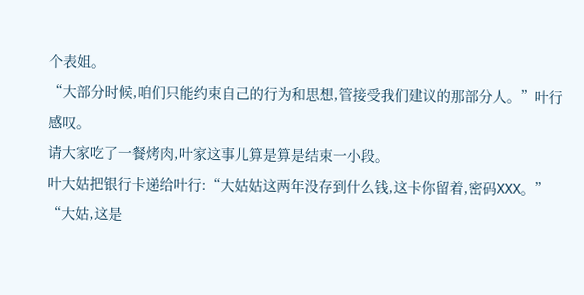个表姐。
“大部分时候,咱们只能约束自己的行为和思想,管接受我们建议的那部分人。”叶行感叹。
请大家吃了一餐烤肉,叶家这事儿算是算是结束一小段。
叶大姑把银行卡递给叶行:“大姑姑这两年没存到什么钱,这卡你留着,密码XXX。”
“大姑,这是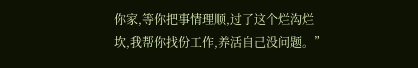你家,等你把事情理顺,过了这个烂沟烂坎,我帮你找份工作,养活自己没问题。”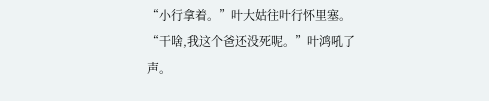“小行拿着。”叶大姑往叶行怀里塞。
“干啥,我这个爸还没死呢。”叶鸿吼了声。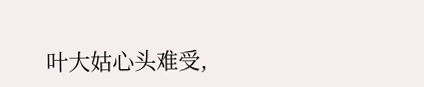叶大姑心头难受,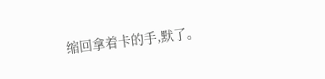缩回拿着卡的手,默了。